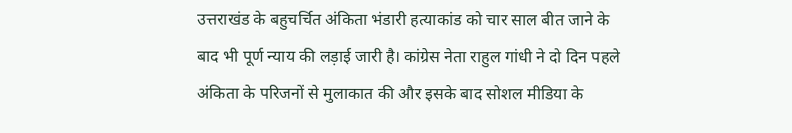उत्तराखंड के बहुचर्चित अंकिता भंडारी हत्याकांड को चार साल बीत जाने के बाद भी पूर्ण न्याय की लड़ाई जारी है। कांग्रेस नेता राहुल गांधी ने दो दिन पहले अंकिता के परिजनों से मुलाकात की और इसके बाद सोशल मीडिया के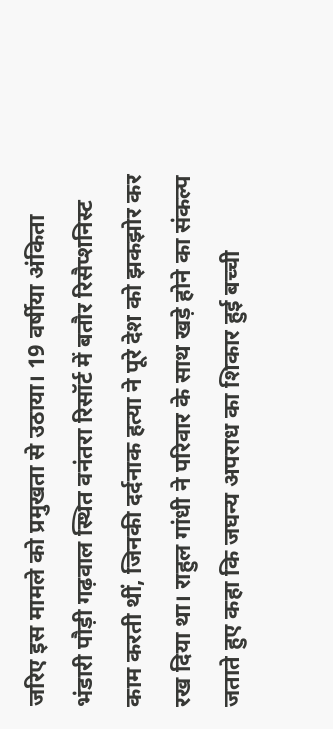जरिए इस मामले को प्रमुखता से उठाया। 19 वर्षीया अंकिता भंडारी पौड़ी गढ़वाल स्थित वनंतरा रिसॉर्ट में बतौर रिसैप्शनिस्ट काम करती थीं, जिनकी दर्दनाक हत्या ने पूरे देश को झकझोर कर रख दिया था। राहुल गांधी ने परिवार के साथ खड़े होने का संकल्प जताते हुए कहा कि जघन्य अपराध का शिकार हुई बच्ची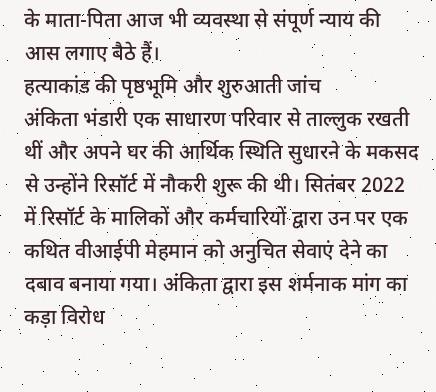के माता-पिता आज भी व्यवस्था से संपूर्ण न्याय की आस लगाए बैठे हैं।
हत्याकांड की पृष्ठभूमि और शुरुआती जांच
अंकिता भंडारी एक साधारण परिवार से ताल्लुक रखती थीं और अपने घर की आर्थिक स्थिति सुधारने के मकसद से उन्होंने रिसॉर्ट में नौकरी शुरू की थी। सितंबर 2022 में रिसॉर्ट के मालिकों और कर्मचारियों द्वारा उन पर एक कथित वीआईपी मेहमान को अनुचित सेवाएं देने का दबाव बनाया गया। अंकिता द्वारा इस शर्मनाक मांग का कड़ा विरोध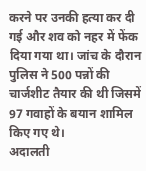करने पर उनकी हत्या कर दी गई और शव को नहर में फेंक दिया गया था। जांच के दौरान पुलिस ने 500 पन्नों की चार्जशीट तैयार की थी जिसमें 97 गवाहों के बयान शामिल किए गए थे।
अदालती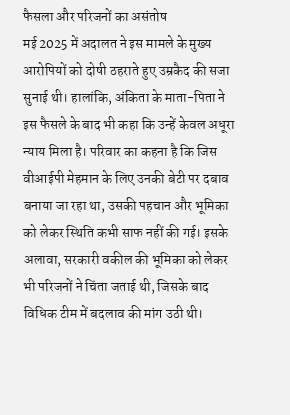फैसला और परिजनों का असंतोष
मई 2025 में अदालत ने इस मामले के मुख्य आरोपियों को दोषी ठहराते हुए उम्रकैद की सजा सुनाई थी। हालांकि, अंकिता के माता-पिता ने इस फैसले के बाद भी कहा कि उन्हें केवल अधूरा न्याय मिला है। परिवार का कहना है कि जिस वीआईपी मेहमान के लिए उनकी बेटी पर दबाव बनाया जा रहा था, उसकी पहचान और भूमिका को लेकर स्थिति कभी साफ नहीं की गई। इसके अलावा, सरकारी वकील की भूमिका को लेकर भी परिजनों ने चिंता जताई थी, जिसके बाद विधिक टीम में बदलाव की मांग उठी थी।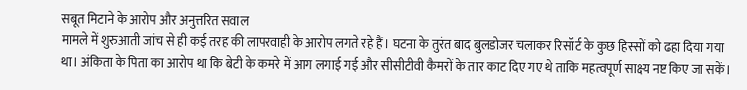सबूत मिटाने के आरोप और अनुत्तरित सवाल
मामले में शुरुआती जांच से ही कई तरह की लापरवाही के आरोप लगते रहे हैं। घटना के तुरंत बाद बुलडोजर चलाकर रिसॉर्ट के कुछ हिस्सों को ढहा दिया गया था। अंकिता के पिता का आरोप था कि बेटी के कमरे में आग लगाई गई और सीसीटीवी कैमरों के तार काट दिए गए थे ताकि महत्वपूर्ण साक्ष्य नष्ट किए जा सकें।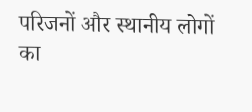परिजनों और स्थानीय लोगों का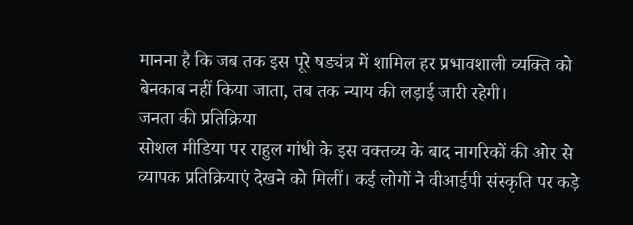मानना है कि जब तक इस पूरे षड्यंत्र में शामिल हर प्रभावशाली व्यक्ति को बेनकाब नहीं किया जाता, तब तक न्याय की लड़ाई जारी रहेगी।
जनता की प्रतिक्रिया
सोशल मीडिया पर राहुल गांधी के इस वक्तव्य के बाद नागरिकों की ओर से व्यापक प्रतिक्रियाएं देखने को मिलीं। कई लोगों ने वीआईपी संस्कृति पर कड़े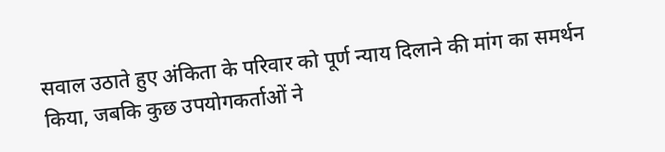सवाल उठाते हुए अंकिता के परिवार को पूर्ण न्याय दिलाने की मांग का समर्थन किया, जबकि कुछ उपयोगकर्ताओं ने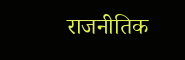राजनीतिक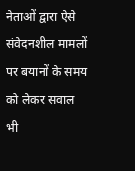नेताओं द्वारा ऐसे संवेदनशील मामलों पर बयानों के समय को लेकर सवाल भी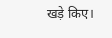खड़े किए।